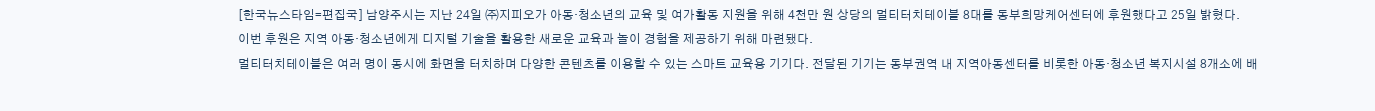[한국뉴스타임=편집국] 남양주시는 지난 24일 ㈜지피오가 아동·청소년의 교육 및 여가활동 지원을 위해 4천만 원 상당의 멀티터치테이블 8대를 동부희망케어센터에 후원했다고 25일 밝혔다.
이번 후원은 지역 아동·청소년에게 디지털 기술을 활용한 새로운 교육과 놀이 경험을 제공하기 위해 마련됐다.
멀티터치테이블은 여러 명이 동시에 화면을 터치하며 다양한 콘텐츠를 이용할 수 있는 스마트 교육용 기기다. 전달된 기기는 동부권역 내 지역아동센터를 비롯한 아동·청소년 복지시설 8개소에 배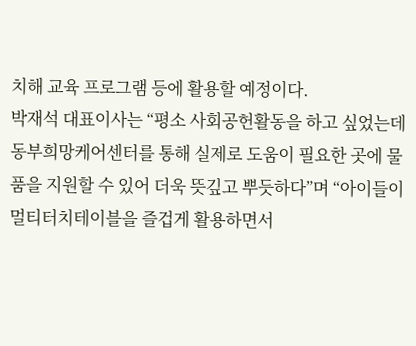치해 교육 프로그램 등에 활용할 예정이다.
박재석 대표이사는 “평소 사회공헌활동을 하고 싶었는데 동부희망케어센터를 통해 실제로 도움이 필요한 곳에 물품을 지원할 수 있어 더욱 뜻깊고 뿌듯하다”며 “아이들이 멀티터치테이블을 즐겁게 활용하면서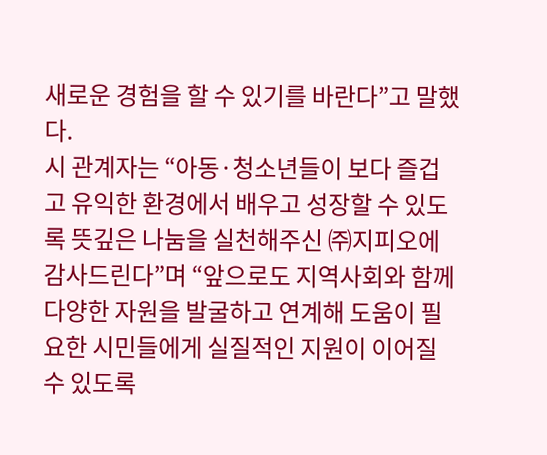새로운 경험을 할 수 있기를 바란다”고 말했다.
시 관계자는 “아동·청소년들이 보다 즐겁고 유익한 환경에서 배우고 성장할 수 있도록 뜻깊은 나눔을 실천해주신 ㈜지피오에 감사드린다”며 “앞으로도 지역사회와 함께 다양한 자원을 발굴하고 연계해 도움이 필요한 시민들에게 실질적인 지원이 이어질 수 있도록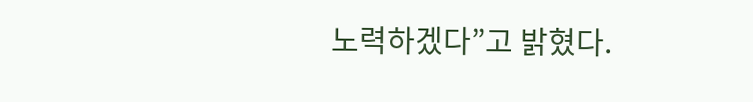노력하겠다”고 밝혔다.